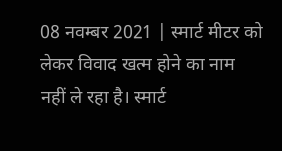08 नवम्बर 2021 | स्मार्ट मीटर को लेकर विवाद खत्म होने का नाम नहीं ले रहा है। स्मार्ट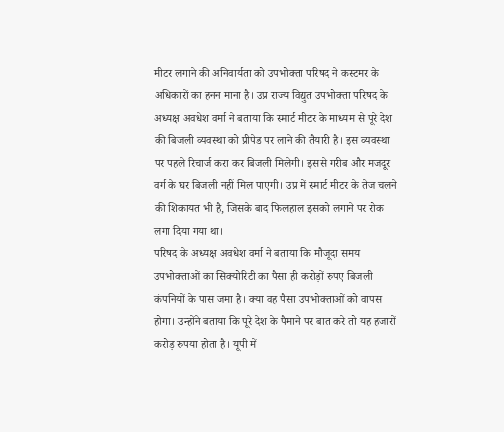मीटर लगाने की अनिवार्यता को उपभोक्ता परिषद ने कस्टमर के अधिकारों का हनन माना है। उप्र राज्य विद्युत उपभोक्ता परिषद के अध्यक्ष अवधेश वर्मा ने बताया कि स्मार्ट मीटर के माध्यम से पूरे देश की बिजली व्यवस्था को प्रीपेड पर लाने की तैयारी है। इस व्यवस्था पर पहले रिचार्ज करा कर बिजली मिलेगी। इससे गरीब और मजदूर वर्ग के घर बिजली नहीं मिल पाएगी। उप्र में स्मार्ट मीटर के तेज चलने की शिकायत भी है, जिसके बाद फिलहाल इसको लगाने पर रोक लगा दिया गया था।
परिषद के अध्यक्ष अवधेश वर्मा ने बताया कि मौजूदा समय उपभोक्ताओं का सिक्योरिटी का पैसा ही करोड़ों रुपए बिजली कंपनियों के पास जमा है। क्या वह पैसा उपभोक्ताओं को वापस होगा। उन्होंने बताया कि पूरे देश के पैमाने पर बात करे तो यह हजारों करोड़ रुपया होता है। यूपी में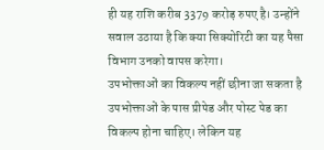ही यह राशि करीब 3379 करोड़ रुपए है। उन्होंने सवाल उठाया है कि क्या सिक्योरिटी का यह पैसा विभाग उनको वापस करेगा।
उपभोक्ताओं का विकल्प नहीं छीना जा सकता है
उपभोक्ताओं के पास प्रीपेड और पोस्ट पेड का विकल्प होना चाहिए। लेकिन यह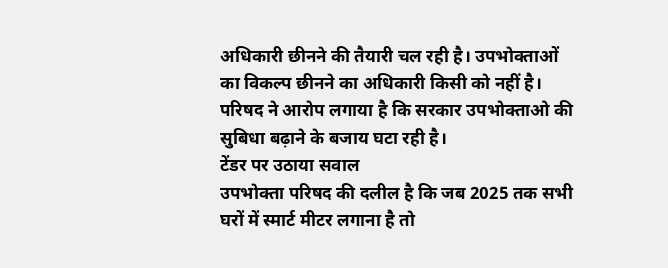अधिकारी छीनने की तैयारी चल रही है। उपभोक्ताओं का विकल्प छीनने का अधिकारी किसी को नहीं है। परिषद ने आरोप लगाया है कि सरकार उपभोक्ताओ की सुबिधा बढ़ाने के बजाय घटा रही है।
टेंडर पर उठाया सवाल
उपभोक्ता परिषद की दलील है कि जब 2025 तक सभी घरों में स्मार्ट मीटर लगाना है तो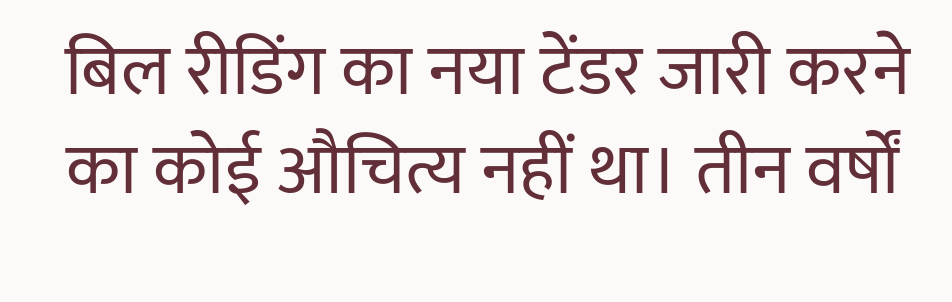बिल रीडिंग का नया टेंडर जारी करने का कोई औचित्य नहीं था। तीन वर्षों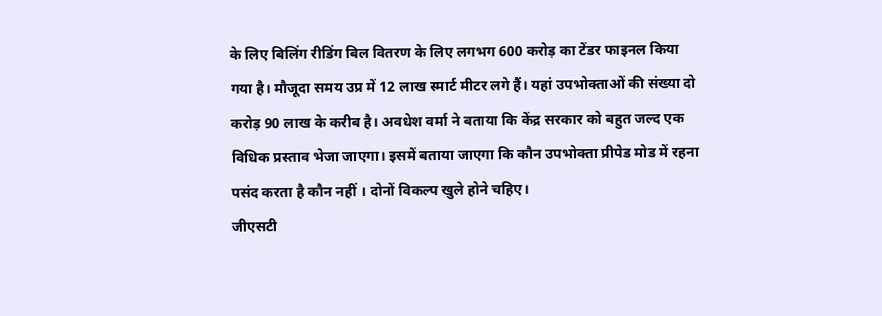के लिए बिलिंग रीडिंग बिल वितरण के लिए लगभग 600 करोड़ का टेंडर फाइनल किया गया है। मौजूदा समय उप्र में 12 लाख स्मार्ट मीटर लगे हैं। यहां उपभोक्ताओं की संख्या दो करोड़ 90 लाख के करीब है। अवधेश वर्मा ने बताया कि केंद्र सरकार को बहुत जल्द एक विधिक प्रस्ताव भेजा जाएगा। इसमें बताया जाएगा कि कौन उपभोक्ता प्रीपेड मोड में रहना पसंद करता है कौन नहीं । दोनों विकल्प खुले होने चहिए।
जीएसटी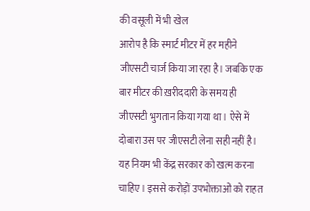की वसूली में भी खेल
आरोप है कि स्मार्ट मीटर में हर महीने जीएसटी चार्ज किया जा रहा है। जबकि एक बार मीटर की ख़रीददारी के समय ही जीएसटी भुगतान किया गया था। ऐसे में दोबारा उस पर जीएसटी लेना सही नहीं है। यह नियम भी केंद्र सरकार को खत्म करना चाहिए। इससे करोड़ों उपभोक्ताओं को राहत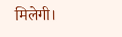मिलेगी।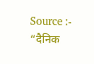Source :- “दैनिक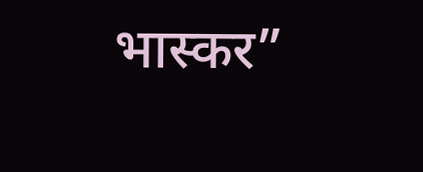भास्कर”